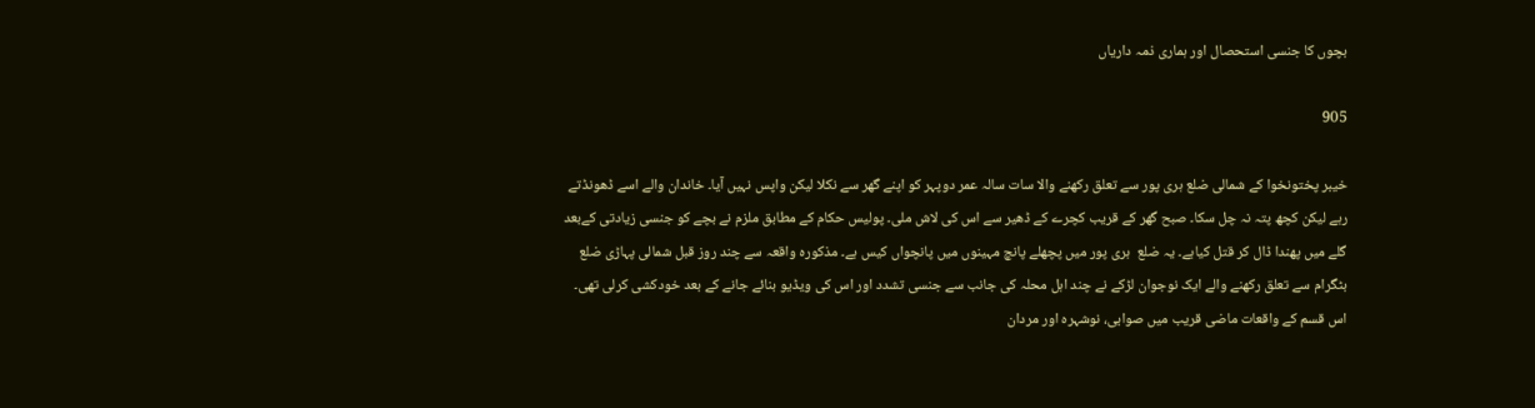بچوں کا جنسی استحصال اور ہماری ذمہ داریاں

905

خیبر پختونخوا کے شمالی ضلع ہری پور سے تعلق رکھنے والا سات سالہ عمر دوپہر کو اپنے گھر سے نکلا لیکن واپس نہیں آیا۔ خاندان والے اسے ڈھونڈتے رہے لیکن کچھ پتہ نہ چل سکا۔ صبح گھر کے قریب کچرے کے ڈھیر سے اس کی لاش ملی۔ پولیس حکام کے مطابق ملزم نے بچے کو جنسی زیادتی کےبعد  گلے میں پھندا ڈال کر قتل کیاہے۔ یہ ضلع  ہری پور میں پچھلے پانچ مہینوں میں پانچواں کیس ہے۔ مذکورہ واقعہ سے چند روز قبل شمالی پہاڑی ضلع بٹگرام سے تعلق رکھنے والے ایک نوجوان لڑکے نے چند اہل محلہ کی جانب سے جنسی تشدد اور اس کی ویڈیو بنائے جانے کے بعد خودکشی کرلی تھی۔ اس قسم کے واقعات ماضی قریب میں صوابی، نوشہرہ اور مردان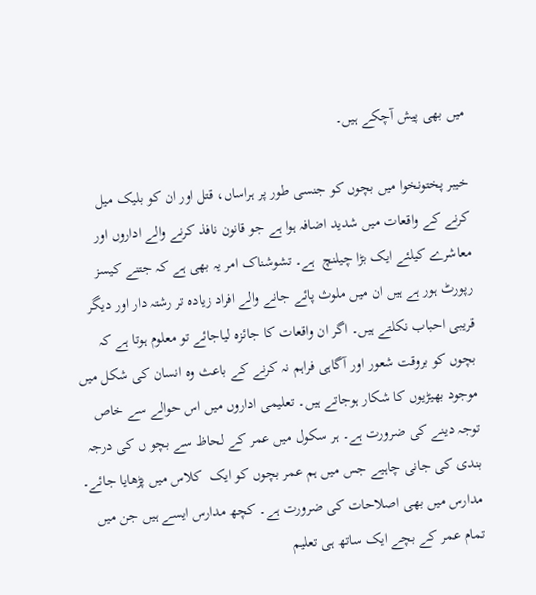میں بھی پیش آچکے ہیں۔

خیبر پختونخوا میں بچوں کو جنسی طور پر ہراساں، قتل اور ان کو بلیک میل کرنے کے واقعات میں شدید اضافہ ہوا ہے جو قانون نافذ کرنے والے اداروں اور معاشرے کیلئے ایک بڑا چیلنچ  ہے۔ تشوشناک امر یہ بھی ہے کہ جتنے کیسز رپورٹ ہور ہے ہیں ان میں ملوث پائے جانے والے افراد زیادہ تر رشتہ دار اور دیگر قریبی احباب نکلتے ہیں۔ اگر ان واقعات کا جائزہ لیاجائے تو معلوم ہوتا ہے کہ بچوں کو بروقت شعور اور آگاہی فراہم نہ کرنے کے باعث وہ انسان کی شکل میں موجود بھیڑیوں کا شکار ہوجاتے ہیں۔ تعلیمی اداروں میں اس حوالے سے خاص توجہ دینے کی ضرورت ہے۔ ہر سکول میں عمر کے لحاظ سے بچو ں کی درجہ بندی کی جانی چاہیے جس میں ہم عمر بچوں کو ایک  کلاس میں پڑھایا جائے۔ مدارس میں بھی اصلاحات کی ضرورت ہے۔ کچھ مدارس ایسے ہیں جن میں تمام عمر کے بچے ایک ساتھ ہی تعلیم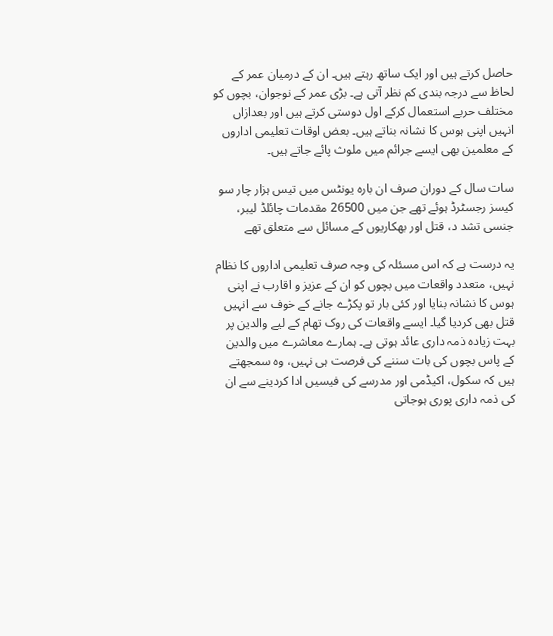حاصل کرتے ہیں اور ایک ساتھ رہتے ہیں۔ ان کے درمیان عمر کے لحاظ سے درجہ بندی کم نظر آتی ہے۔ بڑی عمر کے نوجوان، بچوں کو مختلف حربے استعمال کرکے اول دوستی کرتے ہیں اور بعدازاں انہیں اپنی ہوس کا نشانہ بناتے ہیں۔ بعض اوقات تعلیمی اداروں کے معلمین بھی ایسے جرائم میں ملوث پائے جاتے ہیں۔

سات سال کے دوران صرف ان بارہ یونٹس میں تیس ہزار چار سو کیسز رجسٹرڈ ہوئے تھے جن میں 26500 مقدمات چائلڈ لیبر، جنسی تشد د، قتل اور بھکاریوں کے مسائل سے متعلق تھے

یہ درست ہے کہ اس مسئلہ کی وجہ صرف تعلیمی اداروں کا نظام نہیں، متعدد واقعات میں بچوں کو ان کے عزیز و اقارب نے اپنی ہوس کا نشانہ بنایا اور کئی بار تو پکڑے جانے کے خوف سے انہیں قتل بھی کردیا گیا۔ ایسے واقعات کی روک تھام کے لیے والدین پر بہت زیادہ ذمہ داری عائد ہوتی ہے۔ ہمارے معاشرے میں والدین کے پاس بچوں کی بات سننے کی فرصت ہی نہیں، وہ سمجھتے ہیں کہ سکول، اکیڈمی اور مدرسے کی فیسیں ادا کردینے سے ان کی ذمہ داری پوری ہوجاتی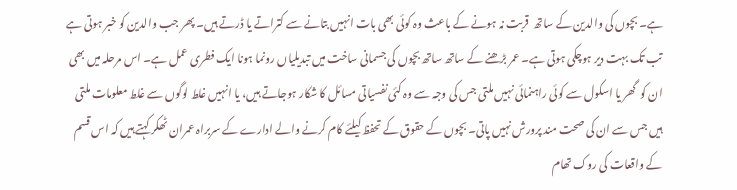ہے۔ بچوں کی والدین کے ساتھ  قربت نہ ہونے کے باعث وہ کوئی بھی بات انہیں بتانے سے کتراتے یا ڈرتے ہیں۔ پھر جب والدین کو خبر ہوتی ہے تب تک بہت دیر ہوچکی ہوتی ہے۔ عمر بڑھنے کے ساتھ ساتھ بچوں کی جسمانی ساخت میں تبدیلیاں رونما ہونا ایک فطری عمل ہے۔ اس مرحلہ میں بھی ان کو  گھر یا اسکول سے کوئی راہنمائی نہیں ملتی جس کی وجہ سے وہ کئی نفسیاتی مسائل کا شکار ہوجاتے ہیں، یا انہیں غلط لوگوں سے غلط معلومات ملتی ہیں جس سے ان کی صحت مند پرورش نہیں پاتی۔ بچوں کے حقوق کے تحفظ کیلئے کام کرنے والے ادارے کے سربراہ عمران ٹھکر کہتے ہیں کہ اس قسم کے واقعات کی روک تھام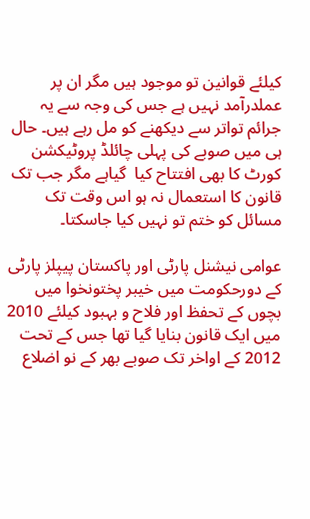کیلئے قوانین تو موجود ہیں مگر ان پر عملدرآمد نہیں ہے جس کی وجہ سے یہ جرائم تواتر سے دیکھنے کو مل رہے ہیں۔ حال ہی میں صوبے کی پہلی چائلڈ پروٹیکشن کورٹ کا بھی افتتاح کیا  گیاہے مگر جب تک قانون کا استعمال نہ ہو اس وقت تک مسائل کو ختم تو نہیں کیا جاسکتا۔

عوامی نیشنل پارٹی اور پاکستان پیپلز پارٹی کے دورحکومت میں خیبر پختونخوا میں بچوں کے تحفظ اور فلاح و بہبود کیلئے 2010 میں ایک قانون بنایا گیا تھا جس کے تحت 2012 کے اواخر تک صوبے بھر کے نو اضلاع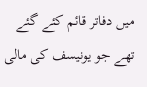میں دفاتر قائم کئے گئے تھے جو یونیسف کی مالی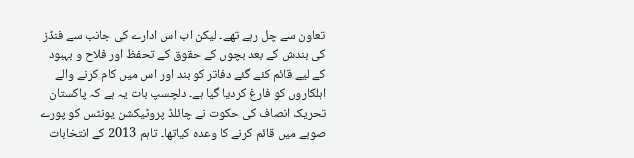تعاون سے چل رہے تھے۔ لیکن اب اس ادارے کی جانب سے فنڈز کی بندش کے بعد بچوں کے حقوق کے تحفظ اور فلاح و بہبود کے لیے قائم کئے گئے دفاتر کو بند اور اس میں کام کرنے والے اہلکاروں کو فارغ کردیا گیا ہے۔ دلچسپ بات یہ ہے کہ پاکستان تحریک انصاف کی حکوت نے چائلڈ پروٹیکشن یونٹس کو پورے صوبے میں قائم کرنے کا وعدہ کیاتھا۔ تاہم 2013 کے انتخابات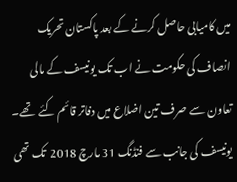میں کامیابی حاصل کرنے کے بعد پاکستان تحریک انصاف کی حکومت نے اب تک یونیسف کے مالی تعاون سے صرف تین اضلاع میں دفاتر قائم کئے  تھے۔ یونیسف کی جانب سے فنڈنگ 31 مارچ 2018  تک تھی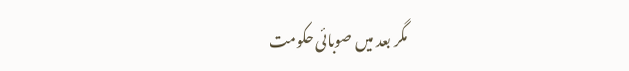مگر بعد میں صوبائی حکومت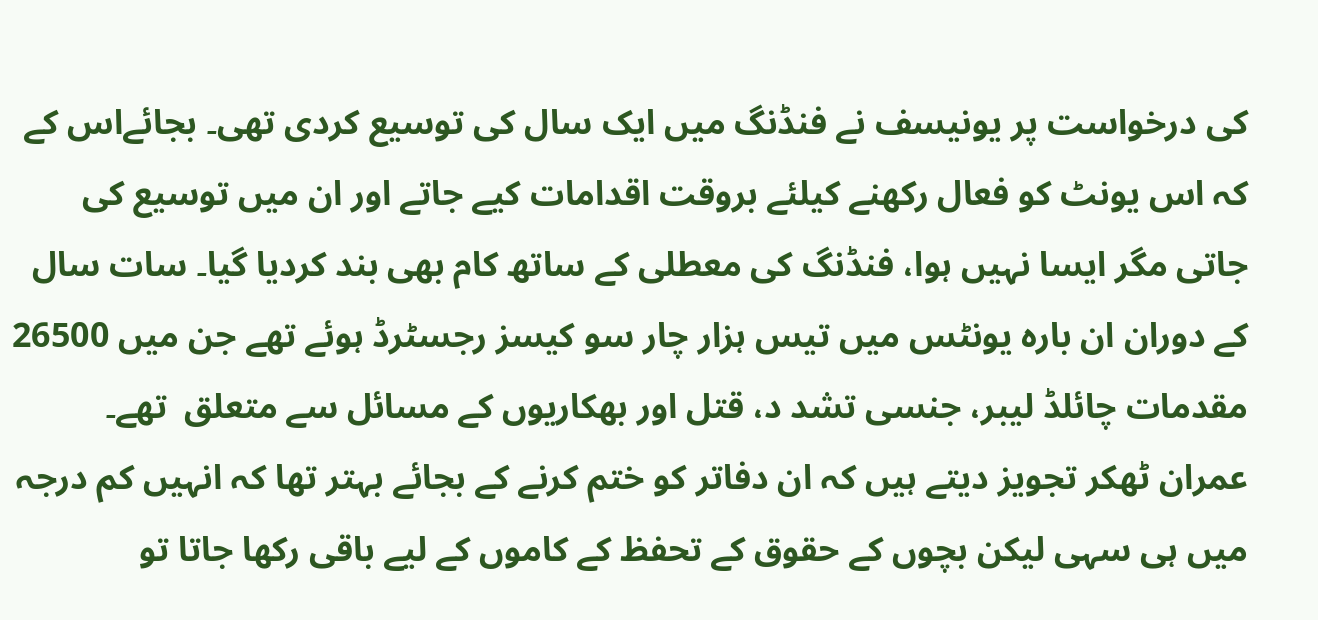کی درخواست پر یونیسف نے فنڈنگ میں ایک سال کی توسیع کردی تھی۔ بجائےاس کے کہ اس یونٹ کو فعال رکھنے کیلئے بروقت اقدامات کیے جاتے اور ان میں توسیع کی جاتی مگر ایسا نہیں ہوا، فنڈنگ کی معطلی کے ساتھ کام بھی بند کردیا گیا۔ سات سال کے دوران ان بارہ یونٹس میں تیس ہزار چار سو کیسز رجسٹرڈ ہوئے تھے جن میں 26500 مقدمات چائلڈ لیبر، جنسی تشد د، قتل اور بھکاریوں کے مسائل سے متعلق  تھے۔ عمران ٹھکر تجویز دیتے ہیں کہ ان دفاتر کو ختم کرنے کے بجائے بہتر تھا کہ انہیں کم درجہ میں ہی سہی لیکن بچوں کے حقوق کے تحفظ کے کاموں کے لیے باقی رکھا جاتا تو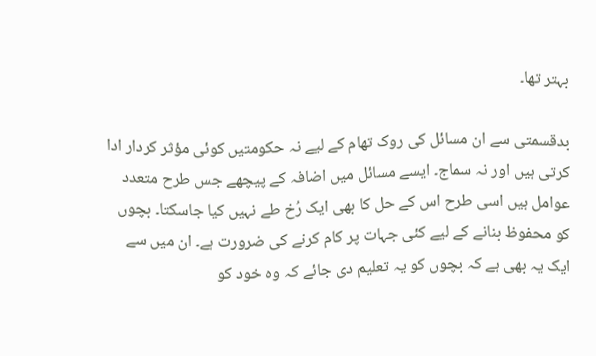بہتر تھا۔

بدقسمتی سے ان مسائل کی روک تھام کے لیے نہ حکومتیں کوئی مؤثر کردار ادا کرتی ہیں اور نہ سماج۔ ایسے مسائل میں اضافہ کے پیچھے جس طرح متعدد عوامل ہیں اسی طرح اس کے حل کا بھی ایک رُخ طے نہیں کیا جاسکتا۔ بچوں کو محفوظ بنانے کے لیے کئی جہات پر کام کرنے کی ضرورت ہے۔ ان میں سے ایک یہ بھی ہے کہ بچوں کو یہ تعلیم دی جائے کہ وہ خود کو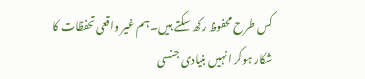کس طرح محفوظ رکھ سکتے ہیں۔ ہم غیر واقعی تحفظات کا شکار ہوکر انہیں بنیادی جنسی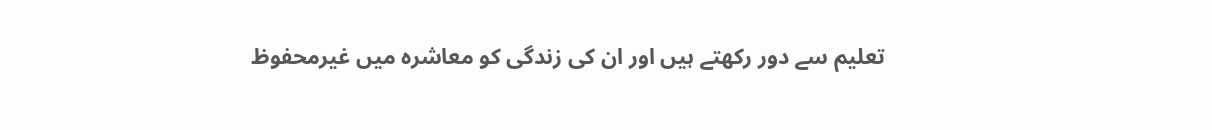تعلیم سے دور رکھتے ہیں اور ان کی زندگی کو معاشرہ میں غیرمحفوظ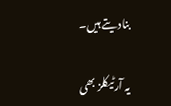بنادیتے ہیں۔

یہ آرٹیکلز بھی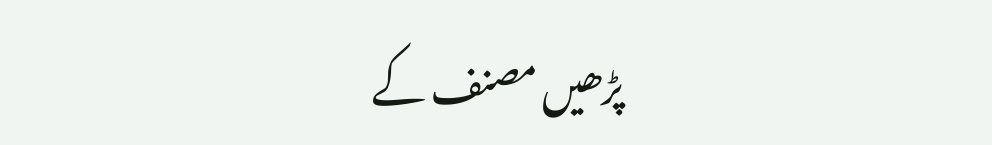پڑھیں مصنف کے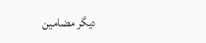دیگر مضامین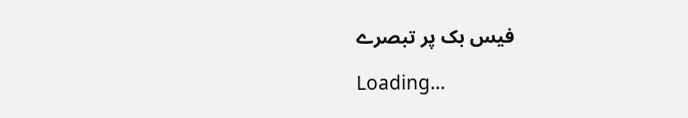فیس بک پر تبصرے

Loading...